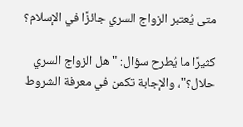متى يُعتبر الزواج السري جائزًا في الإسلام؟

كثيرًا ما يُطرح سؤال: "هل الزواج السري حلال؟"، والإجابة تكمن في معرفة الشروط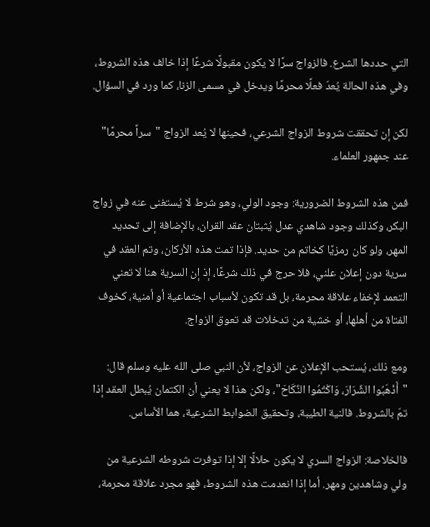التي حددها الشرع. فالزواج سرًا لا يكون مقبولًا شرعًا إذا خالف هذه الشروط، وفي هذه الحالة يُعدّ فعلًا محرمًا ويدخل في مسمى الزنا، كما ورد في السؤال.

لكن إن تحققت شروط الزواج الشرعي، فحينها لا يُعد الزواج "سراً محرمًا" عند جمهور العلماء.

فمن هذه الشروط الضرورية: وجود الولي، وهو شرط لا يُستغنى عنه في زواج البكر، وكذلك وجود شاهدي عدل يُثبتان عقد القران، بالإضافة إلى تحديد المهر، ولو كان رمزيًا كخاتم من حديد. فإذا تمت هذه الأركان، وتم العقد في سرية دون إعلان علني، فلا حرج في ذلك شرعًا، إذ إن السرية هنا لا تعني التعمد لإخفاء علاقة محرمة، بل قد تكون لأسباب اجتماعية أو أمنية، كخوف الفتاة من أهلها، أو خشية من تدخلات قد تعوق الزواج.

ومع ذلك، يُستحب الإعلان عن الزواج، لأن النبي صلى الله عليه وسلم قال: "أَذْهَبُوا الشِّرَارَ، وَاكْتُمُوا النِّكَاحَ"، ولكن هذا لا يعني أن الكتمان يُبطل العقد إذا تمّ بالشروط. فالنية الطيبة، وتحقيق الضوابط الشرعية، هما الأساس.

فالخلاصة: الزواج السري لا يكون حلالًا إلا إذا توفرت شروطه الشرعية من ولي وشاهدين ومهر. أما إذا انعدمت هذه الشروط، فهو مجرد علاقة محرمة،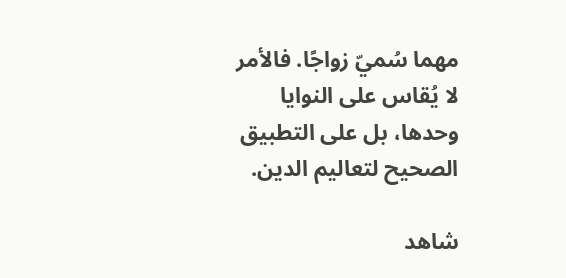مهما سُميّ زواجًا. فالأمر لا يُقاس على النوايا وحدها، بل على التطبيق الصحيح لتعاليم الدين.

شاهد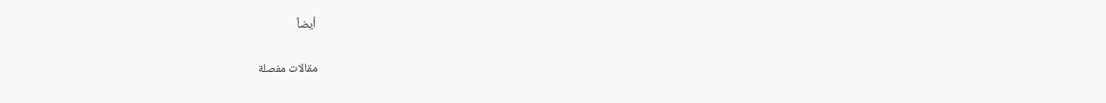أيضاً

مقالات مفصلة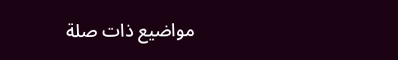مواضيع ذات صلة